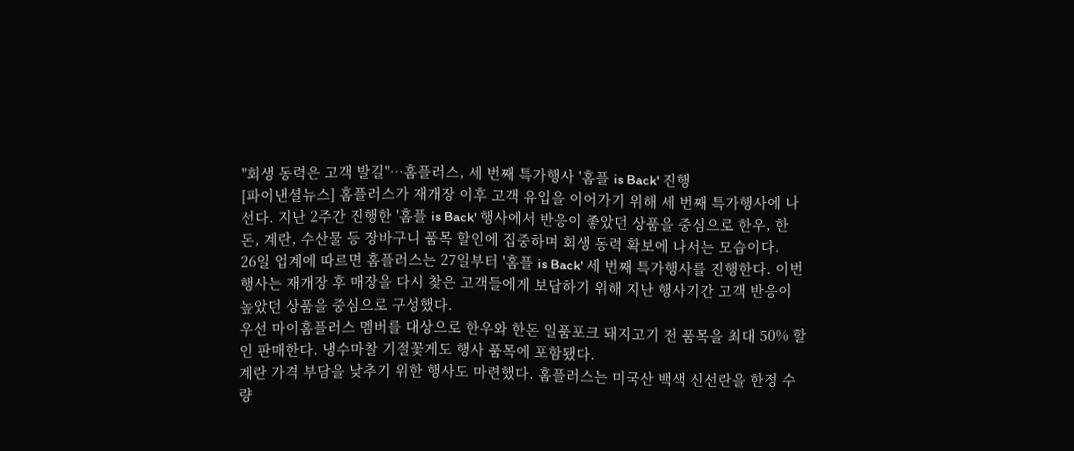"회생 동력은 고객 발길"…홈플러스, 세 번째 특가행사 '홈플 is Back' 진행
[파이낸셜뉴스] 홈플러스가 재개장 이후 고객 유입을 이어가기 위해 세 번째 특가행사에 나선다. 지난 2주간 진행한 '홈플 is Back' 행사에서 반응이 좋았던 상품을 중심으로 한우, 한돈, 계란, 수산물 등 장바구니 품목 할인에 집중하며 회생 동력 확보에 나서는 모습이다.
26일 업계에 따르면 홈플러스는 27일부터 '홈플 is Back' 세 번째 특가행사를 진행한다. 이번 행사는 재개장 후 매장을 다시 찾은 고객들에게 보답하기 위해 지난 행사기간 고객 반응이 높았던 상품을 중심으로 구성했다.
우선 마이홈플러스 멤버를 대상으로 한우와 한돈 일품포크 돼지고기 전 품목을 최대 50% 할인 판매한다. 냉수마찰 기절꽃게도 행사 품목에 포함됐다.
계란 가격 부담을 낮추기 위한 행사도 마련했다. 홈플러스는 미국산 백색 신선란을 한정 수량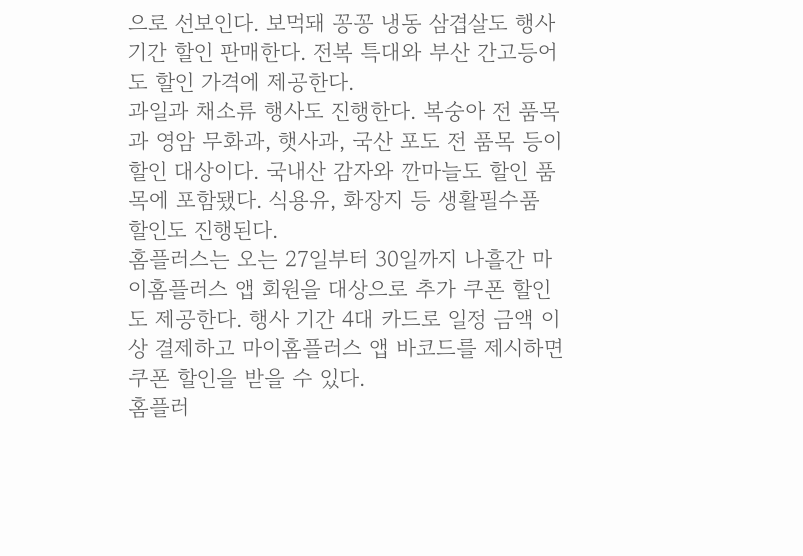으로 선보인다. 보먹돼 꽁꽁 냉동 삼겹살도 행사 기간 할인 판매한다. 전복 특대와 부산 간고등어도 할인 가격에 제공한다.
과일과 채소류 행사도 진행한다. 복숭아 전 품목과 영암 무화과, 햇사과, 국산 포도 전 품목 등이 할인 대상이다. 국내산 감자와 깐마늘도 할인 품목에 포함됐다. 식용유, 화장지 등 생활필수품 할인도 진행된다.
홈플러스는 오는 27일부터 30일까지 나흘간 마이홈플러스 앱 회원을 대상으로 추가 쿠폰 할인도 제공한다. 행사 기간 4대 카드로 일정 금액 이상 결제하고 마이홈플러스 앱 바코드를 제시하면 쿠폰 할인을 받을 수 있다.
홈플러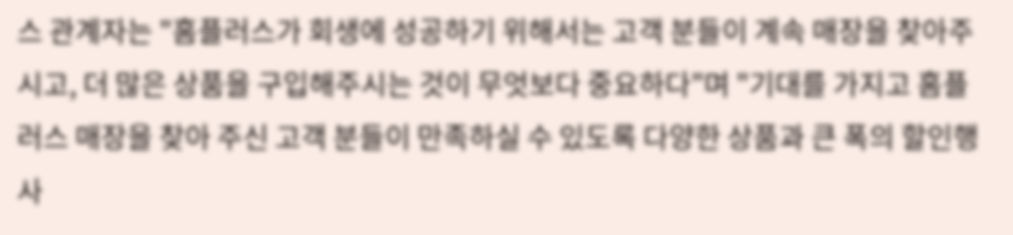스 관계자는 "홈플러스가 회생에 성공하기 위해서는 고객 분들이 계속 매장을 찾아주시고, 더 많은 상품을 구입해주시는 것이 무엇보다 중요하다"며 "기대를 가지고 홈플러스 매장을 찾아 주신 고객 분들이 만족하실 수 있도록 다양한 상품과 큰 폭의 할인행사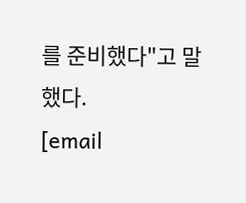를 준비했다"고 말했다.
[email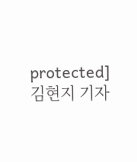protected] 김현지 기자